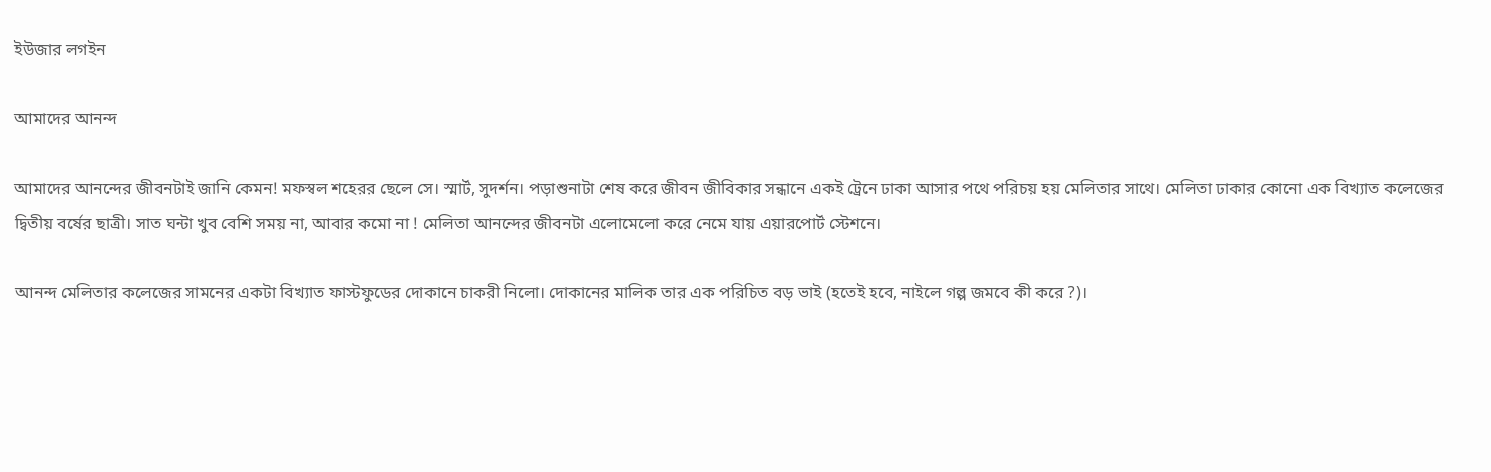ইউজার লগইন

আমাদের আনন্দ

আমাদের আনন্দের জীবনটাই জানি কেমন! মফস্বল শহেরর ছেলে সে। স্মার্ট, সুদর্শন। পড়াশুনাটা শেষ করে জীবন জীবিকার সন্ধানে একই ট্রেনে ঢাকা আসার পথে পরিচয় হয় মেলিতার সাথে। মেলিতা ঢাকার কোনো এক বিখ্যাত কলেজের দ্বিতীয় বর্ষের ছাত্রী। সাত ঘন্টা খুব বেশি সময় না, আবার কমো না ! মেলিতা আনন্দের জীবনটা এলোমেলো করে নেমে যায় এয়ারপোর্ট স্টেশনে।

আনন্দ মেলিতার কলেজের সামনের একটা বিখ্যাত ফাস্টফুডের দোকানে চাকরী নিলো। দোকানের মালিক তার এক পরিচিত বড় ভাই (হতেই হবে, নাইলে গল্প জমবে কী করে ?)।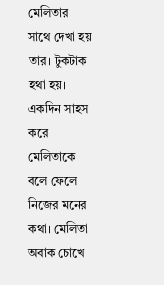মেলিতার সাথে দেখা হয় তার। টুকটাক হথা হয়। একদিন সাহস করে মেলিতাকে বলে ফেলে নিজের মনের কথা। মেলিতা অবাক চোখে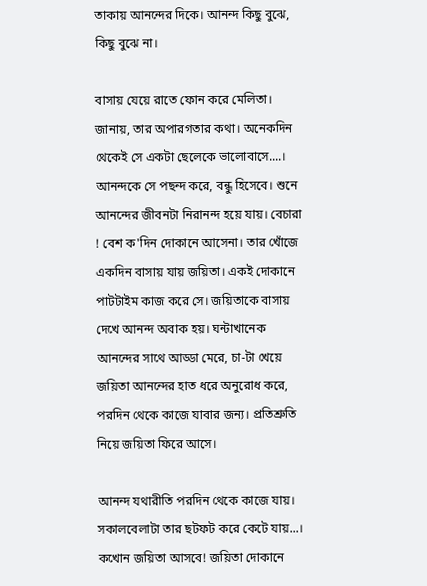তাকায় আনন্দের দিকে। আনন্দ কিছু বুঝে, কিছু বুঝে না।

বাসায় যেয়ে রাতে ফোন করে মেলিতা। জানায়, তার অপারগতার কথা। অনেকদিন থেকেই সে একটা ছেলেকে ভালোবাসে....। আনন্দকে সে পছন্দ করে, বন্ধু হিসেবে। শুনে আনন্দের জীবনটা নিরানন্দ হয়ে যায়। বেচারা ! বেশ ক'দিন দোকানে আসেনা। তার খোঁজে একদিন বাসায় যায় জয়িতা। একই দোকানে পাটটাইম কাজ করে সে। জয়িতাকে বাসায় দেখে আনন্দ অবাক হয়। ঘন্টাখানেক আনন্দের সাথে আড্ডা মেরে, চা-টা খেয়ে জয়িতা আনন্দের হাত ধরে অনুরোধ করে, পরদিন থেকে কাজে যাবার জন্য। প্রতিশ্রুতি নিয়ে জয়িতা ফিরে আসে।

আনন্দ যথারীতি পরদিন থেকে কাজে যায়। সকালবেলাটা তার ছটফট করে কেটে যায়...। কখোন জয়িতা আসবে! জয়িতা দোকানে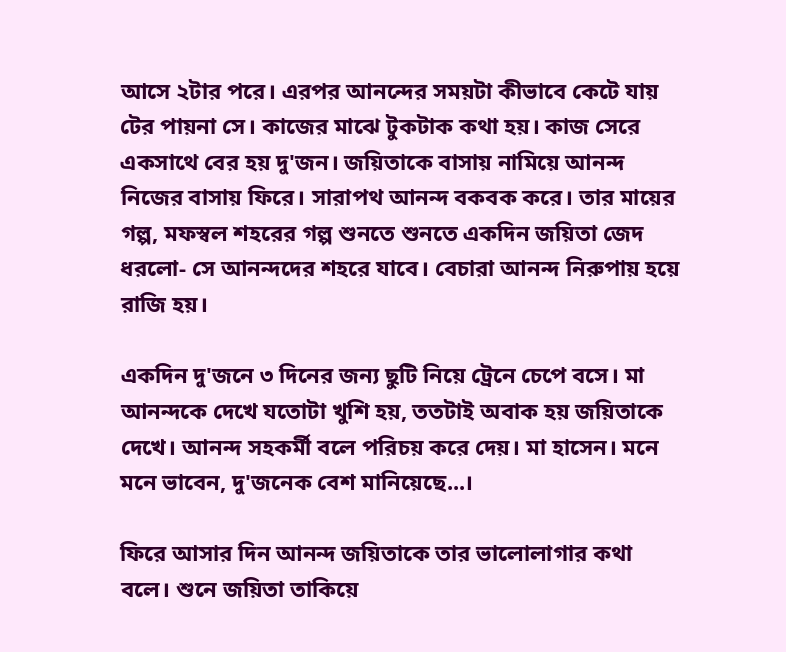আসে ২টার পরে। এরপর আনন্দের সময়টা কীভাবে কেটে যায় টের পায়না সে। কাজের মাঝে টুকটাক কথা হয়। কাজ সেরে একসাথে বের হয় দু'জন। জয়িতাকে বাসায় নামিয়ে আনন্দ নিজের বাসায় ফিরে। সারাপথ আনন্দ বকবক করে। তার মায়ের গল্প, মফস্বল শহরের গল্প শুনতে শুনতে একদিন জয়িতা জেদ ধরলো- সে আনন্দদের শহরে যাবে। বেচারা আনন্দ নিরুপায় হয়ে রাজি হয়।

একদিন দু'জনে ৩ দিনের জন্য ছুটি নিয়ে ট্রেনে চেপে বসে। মা আনন্দকে দেখে যতোটা খুশি হয়, ততটাই অবাক হয় জয়িতাকে দেখে। আনন্দ সহকর্মী বলে পরিচয় করে দেয়। মা হাসেন। মনে মনে ভাবেন, দু'জনেক বেশ মানিয়েছে...।

ফিরে আসার দিন আনন্দ জয়িতাকে তার ভালোলাগার কথা বলে। শুনে জয়িতা তাকিয়ে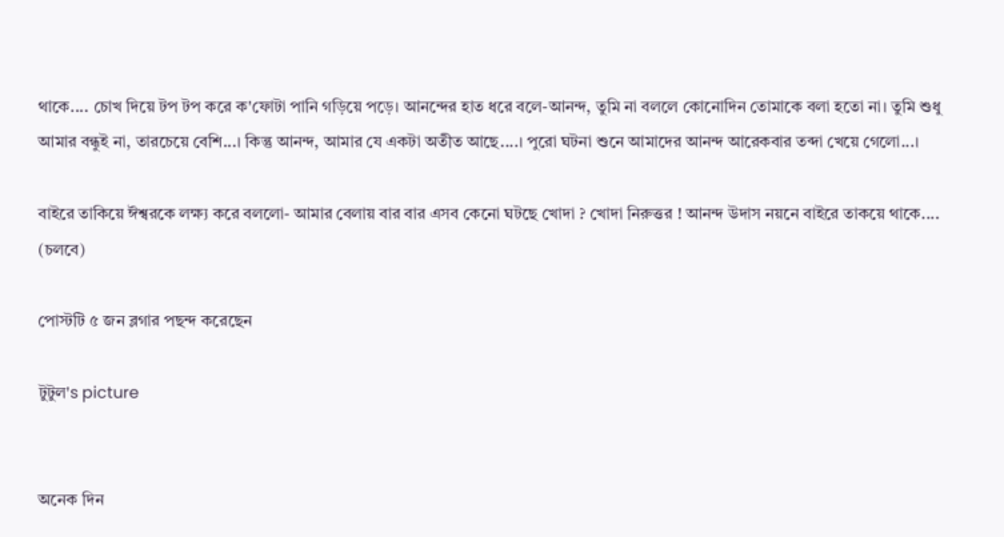থাকে.... চোখ দিয়ে টপ টপ করে ক'ফোটা পানি গড়িয়ে পড়ে। আনন্দের হাত ধরে বলে-আনন্দ, তুমি না বললে কোনোদিন তোমাকে বলা হতো না। তুমি শুধু আমার বন্ধুই না, তারচেয়ে বেশি...। কিন্তু আনন্দ, আমার যে একটা অতীত আছে....। পুরো ঘটনা শুনে আমাদের আনন্দ আরেকবার তব্দা খেয়ে গেলো...।

বাইরে তাকিয়ে ঈশ্বরকে লক্ষ্য করে বললো- আমার বেলায় বার বার এসব কেনো ঘটছে খোদা ? খোদা নিরুত্তর ! আনন্দ উদাস নয়নে বাইরে তাকয়ে থাকে.... (চলবে)

পোস্টটি ৫ জন ব্লগার পছন্দ করেছেন

টুটুল's picture


অনেক দিন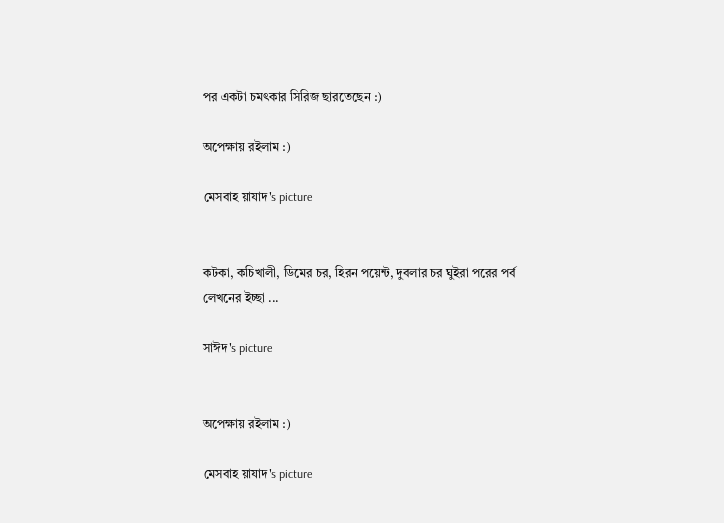পর একটা চমৎকার সিরিজ ছারতেছেন :)

অপেক্ষায় রইলাম :)

মেসবাহ য়াযাদ's picture


কটকা, কচিখালী, ডিমের চর, হিরন পয়েন্ট, দুবলার চর ঘুইরা পরের পর্ব লেখনের ইচ্ছা ...

সাঈদ's picture


অপেক্ষায় রইলাম :)

মেসবাহ য়াযাদ's picture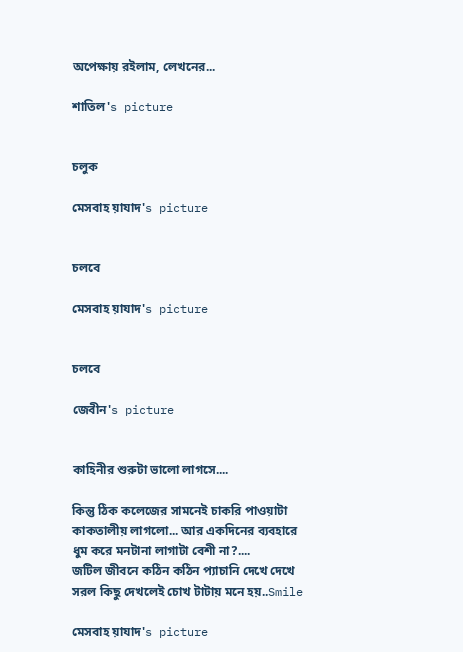অপেক্ষায় রইলাম, লেখনের...

শাতিল's picture


চলুক

মেসবাহ য়াযাদ's picture


চলবে

মেসবাহ য়াযাদ's picture


চলবে

জেবীন's picture


কাহিনীর শুরুটা ভালো লাগসে....

কিন্তু ঠিক কলেজের সামনেই চাকরি পাওয়াটা  কাকতালীয় লাগলো... আর একদিনের ব্যবহারে ধুম করে মনটানা লাগাটা বেশী না?....
জটিল জীবনে কঠিন কঠিন প্যাচানি দেখে দেখে সরল কিছু দেখলেই চোখ টাটায় মনে হয়..Smile

মেসবাহ য়াযাদ's picture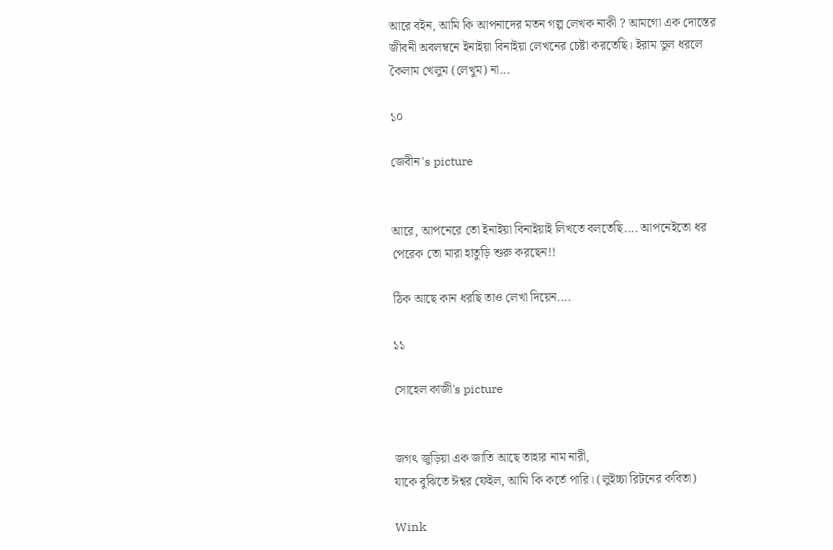আরে বইন, আমি কি আপনাদের মতন গল্প লেখক নাকী ? আমগো এক দোস্তের জীবনী অবলম্বনে ইনাইয়া বিনাইয়া লেখনের চেষ্টা করতেছি। ইরাম ভুল ধরলে কৈলাম খেলুম (লেখুম) না...

১০

জেবীন's picture


আরে, আপনেরে তো ইনাইয়া বিনাইয়াই লিখতে বলতেছি.... আপনেইতো ধর পেরেক তো মারা হাতুড়ি শুরু করছেন!!

ঠিক আছে কান ধরছি তাও লেখা দিয়েন....

১১

সোহেল কাজী's picture


জগৎ জুড়িয়া এক জাতি আছে তাহার নাম নারী,
যাকে বুঝিতে ঈশ্বর ফেইল, আমি কি কর্তে পারি। (লুইচ্চা রিটনের কবিতা)

Wink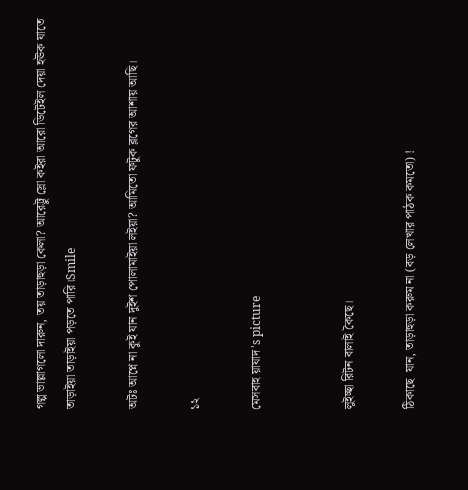গল্প ভাল্লাগলো দারুন, তয় তাড়াহুড়া কেলা? আরেট্টু স্লো কইরা আরো ডিটেইল দেয়া হঊক যাতে তাড়াইয়া তাড়াইয়া পড়তে পারি।Smile

অটঃ আপ্নে না কুই যান দুইশ পোলামাইয়া লইয়া? আমিতো ফটুক ব্লগের আশায় আছি।

১২

মেসবাহ য়াযাদ's picture


লুইচ্ছা রিটন বালাই কৈছে।

ঠিকাছে  যান, তাড়াহুড়া করুম না (বড় লেখার পাঠক কমতো) !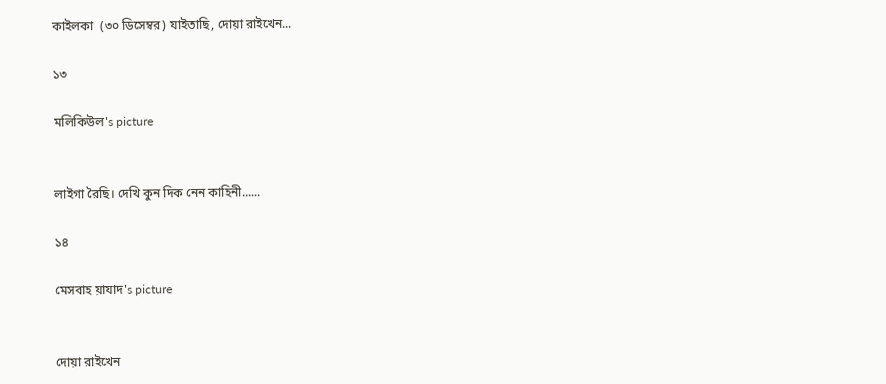কাইলকা  (৩০ ডিসেম্বর) যাইতাছি, দোয়া রাইখেন...

১৩

মলিকিউল's picture


লাইগা রৈছি। দেখি কুন দিক নেন কাহিনী......

১৪

মেসবাহ য়াযাদ's picture


দোয়া রাইখেন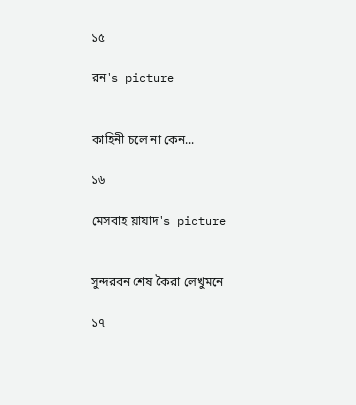১৫

রন's picture


কাহিনী চলে না কেন...

১৬

মেসবাহ য়াযাদ's picture


সুন্দরবন শেষ কৈরা লেখুমনে

১৭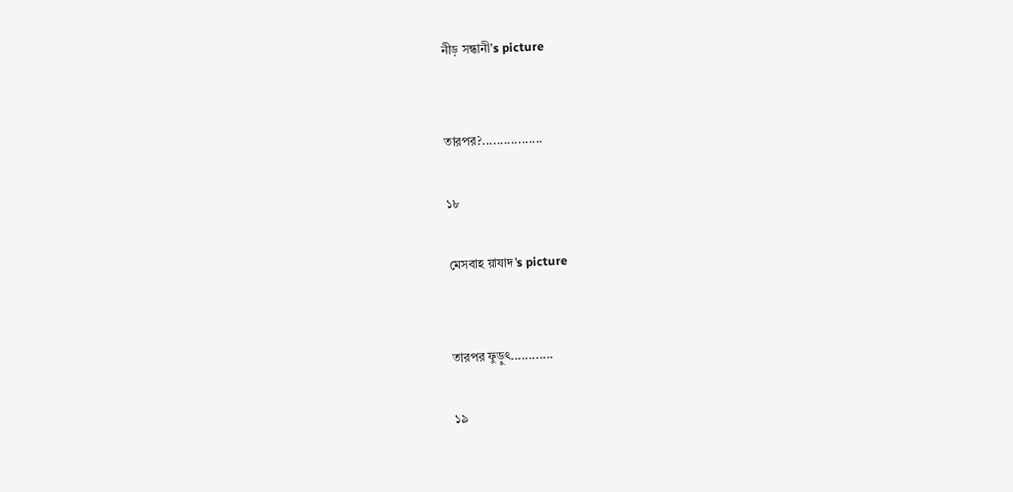নীড় সন্ধানী's picture


তারপর?.................

১৮

মেসবাহ য়াযাদ's picture


তারপর ফুড়ুৎ............

১৯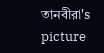তানবীরা's picture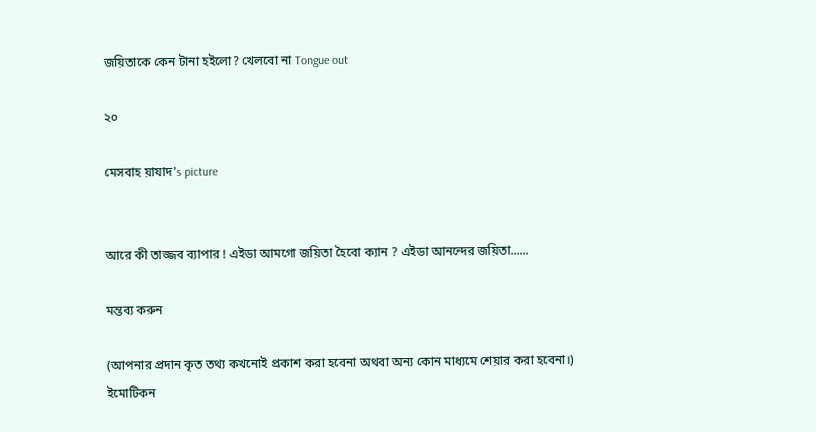জয়িতাকে কেন টানা হইলো? খেলবো না Tongue out

২০

মেসবাহ য়াযাদ's picture


আরে কী তাজ্জব ব্যাপার ! এইডা আমগো জয়িতা হৈবো ক্যান ? এইডা আনন্দের জয়িতা......

মন্তব্য করুন

(আপনার প্রদান কৃত তথ্য কখনোই প্রকাশ করা হবেনা অথবা অন্য কোন মাধ্যমে শেয়ার করা হবেনা।)
ইমোটিকন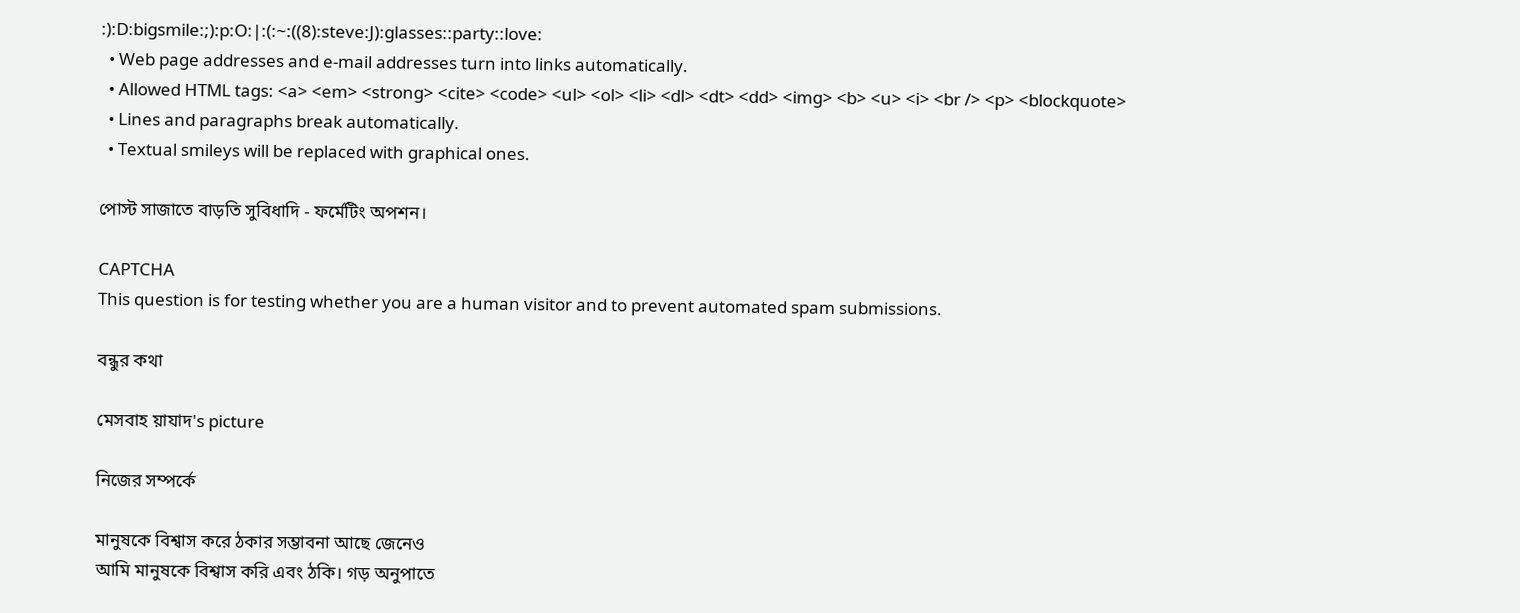:):D:bigsmile:;):p:O:|:(:~:((8):steve:J):glasses::party::love:
  • Web page addresses and e-mail addresses turn into links automatically.
  • Allowed HTML tags: <a> <em> <strong> <cite> <code> <ul> <ol> <li> <dl> <dt> <dd> <img> <b> <u> <i> <br /> <p> <blockquote>
  • Lines and paragraphs break automatically.
  • Textual smileys will be replaced with graphical ones.

পোস্ট সাজাতে বাড়তি সুবিধাদি - ফর্মেটিং অপশন।

CAPTCHA
This question is for testing whether you are a human visitor and to prevent automated spam submissions.

বন্ধুর কথা

মেসবাহ য়াযাদ's picture

নিজের সম্পর্কে

মানুষকে বিশ্বাস করে ঠকার সম্ভাবনা আছে জেনেও
আমি মানুষকে বিশ্বাস করি এবং ঠকি। গড় অনুপাতে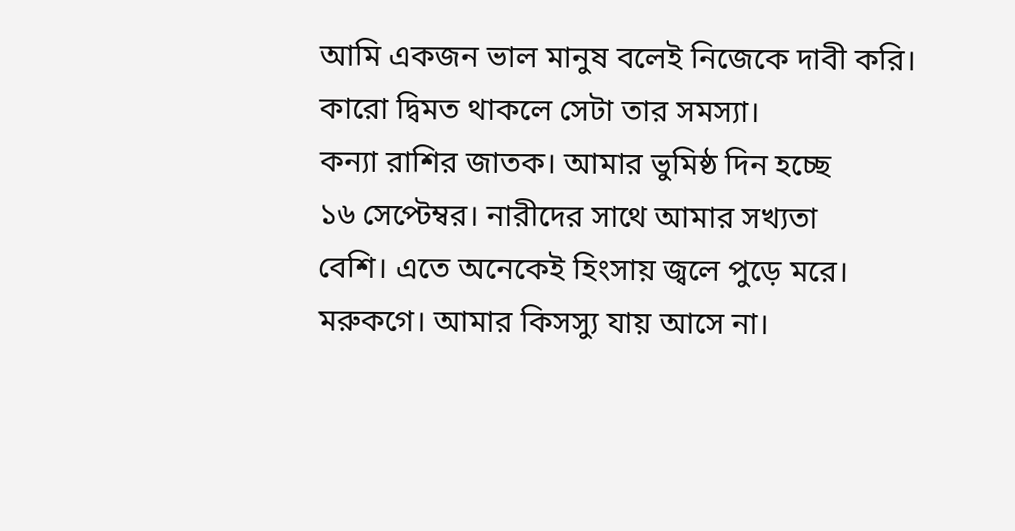আমি একজন ভাল মানুষ বলেই নিজেকে দাবী করি।
কারো দ্বিমত থাকলে সেটা তার সমস্যা।
কন্যা রাশির জাতক। আমার ভুমিষ্ঠ দিন হচ্ছে
১৬ সেপ্টেম্বর। নারীদের সাথে আমার সখ্যতা
বেশি। এতে অনেকেই হিংসায় জ্বলে পুড়ে মরে।
মরুকগে। আমার কিসস্যু যায় আসে না।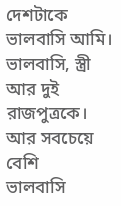দেশটাকে ভালবাসি আমি। ভালবাসি, স্ত্রী
আর দুই রাজপুত্রকে। আর সবচেয়ে বেশি
ভালবাসি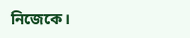নিজেকে।